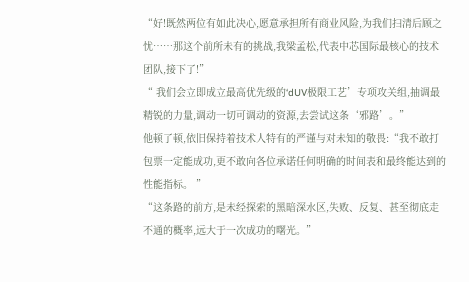“好!既然两位有如此决心,愿意承担所有商业风险,为我们扫清后顾之忧……那这个前所未有的挑战,我梁孟松,代表中芯国际最核心的技术团队,接下了!”
“ 我们会立即成立最高优先级的‘dUV极限工艺’专项攻关组,抽调最精锐的力量,调动一切可调动的资源,去尝试这条‘邪路’。”
他顿了顿,依旧保持着技术人特有的严谨与对未知的敬畏:“我不敢打包票一定能成功,更不敢向各位承诺任何明确的时间表和最终能达到的性能指标。 ”
“这条路的前方,是未经探索的黑暗深水区,失败、反复、甚至彻底走不通的概率,远大于一次成功的曙光。”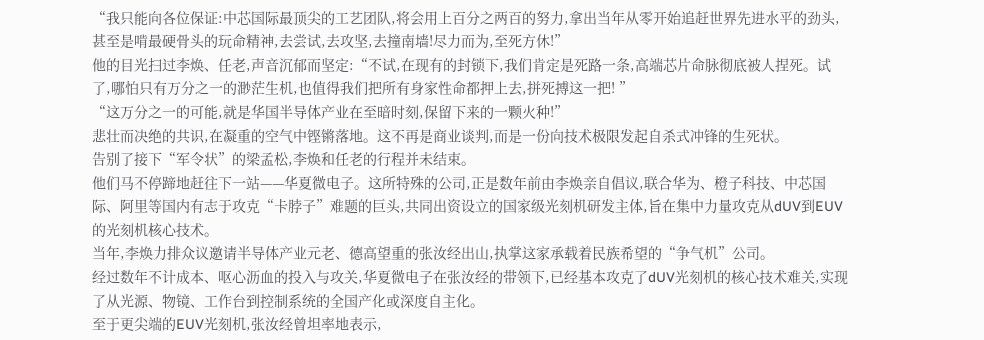“我只能向各位保证:中芯国际最顶尖的工艺团队,将会用上百分之两百的努力,拿出当年从零开始追赶世界先进水平的劲头,甚至是啃最硬骨头的玩命精神,去尝试,去攻坚,去撞南墙!尽力而为,至死方休!”
他的目光扫过李焕、任老,声音沉郁而坚定:“不试,在现有的封锁下,我们肯定是死路一条,高端芯片命脉彻底被人捏死。试了,哪怕只有万分之一的渺茫生机,也值得我们把所有身家性命都押上去,拼死搏这一把! ”
“这万分之一的可能,就是华国半导体产业在至暗时刻,保留下来的一颗火种!”
悲壮而决绝的共识,在凝重的空气中铿锵落地。这不再是商业谈判,而是一份向技术极限发起自杀式冲锋的生死状。
告别了接下“军令状”的梁孟松,李焕和任老的行程并未结束。
他们马不停蹄地赶往下一站——华夏微电子。这所特殊的公司,正是数年前由李焕亲自倡议,联合华为、橙子科技、中芯国际、阿里等国内有志于攻克“卡脖子”难题的巨头,共同出资设立的国家级光刻机研发主体,旨在集中力量攻克从dUV到EUV的光刻机核心技术。
当年,李焕力排众议邀请半导体产业元老、德高望重的张汝经出山,执掌这家承载着民族希望的“争气机”公司。
经过数年不计成本、呕心沥血的投入与攻关,华夏微电子在张汝经的带领下,已经基本攻克了dUV光刻机的核心技术难关,实现了从光源、物镜、工作台到控制系统的全国产化或深度自主化。
至于更尖端的EUV光刻机,张汝经曾坦率地表示,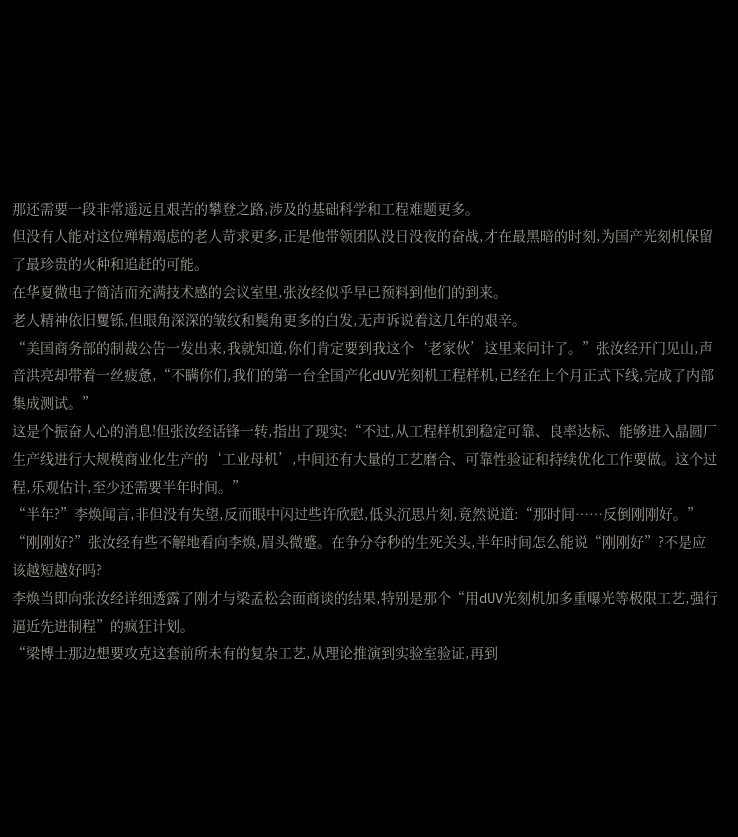那还需要一段非常遥远且艰苦的攀登之路,涉及的基础科学和工程难题更多。
但没有人能对这位殚精竭虑的老人苛求更多,正是他带领团队没日没夜的奋战,才在最黑暗的时刻,为国产光刻机保留了最珍贵的火种和追赶的可能。
在华夏微电子简洁而充满技术感的会议室里,张汝经似乎早已预料到他们的到来。
老人精神依旧矍铄,但眼角深深的皱纹和鬓角更多的白发,无声诉说着这几年的艰辛。
“美国商务部的制裁公告一发出来,我就知道,你们肯定要到我这个‘老家伙’这里来问计了。”张汝经开门见山,声音洪亮却带着一丝疲惫,“不瞒你们,我们的第一台全国产化dUV光刻机工程样机,已经在上个月正式下线,完成了内部集成测试。”
这是个振奋人心的消息!但张汝经话锋一转,指出了现实:“不过,从工程样机到稳定可靠、良率达标、能够进入晶圆厂生产线进行大规模商业化生产的‘工业母机’,中间还有大量的工艺磨合、可靠性验证和持续优化工作要做。这个过程,乐观估计,至少还需要半年时间。”
“半年?”李焕闻言,非但没有失望,反而眼中闪过些许欣慰,低头沉思片刻,竟然说道:“那时间……反倒刚刚好。”
“刚刚好?”张汝经有些不解地看向李焕,眉头微蹙。在争分夺秒的生死关头,半年时间怎么能说“刚刚好”?不是应该越短越好吗?
李焕当即向张汝经详细透露了刚才与梁孟松会面商谈的结果,特别是那个“用dUV光刻机加多重曝光等极限工艺,强行逼近先进制程”的疯狂计划。
“梁博士那边想要攻克这套前所未有的复杂工艺,从理论推演到实验室验证,再到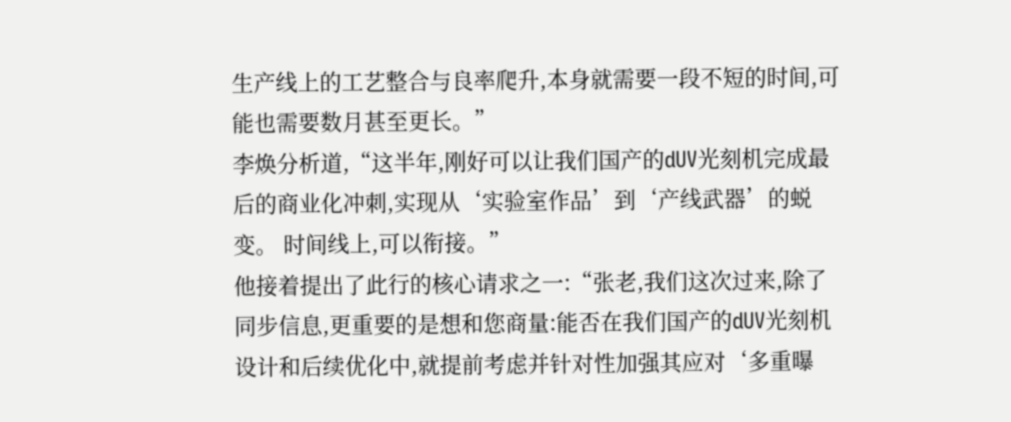生产线上的工艺整合与良率爬升,本身就需要一段不短的时间,可能也需要数月甚至更长。”
李焕分析道,“这半年,刚好可以让我们国产的dUV光刻机完成最后的商业化冲刺,实现从‘实验室作品’到‘产线武器’的蜕变。 时间线上,可以衔接。”
他接着提出了此行的核心请求之一:“张老,我们这次过来,除了同步信息,更重要的是想和您商量:能否在我们国产的dUV光刻机设计和后续优化中,就提前考虑并针对性加强其应对‘多重曝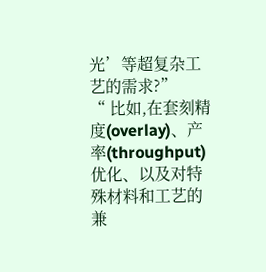光’等超复杂工艺的需求?”
“ 比如,在套刻精度(overlay)、产率(throughput)优化、以及对特殊材料和工艺的兼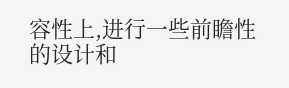容性上,进行一些前瞻性的设计和